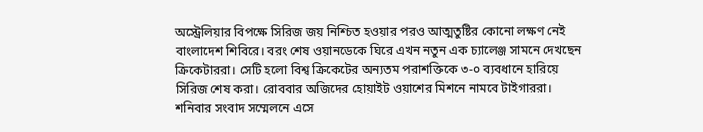অস্ট্রেলিয়ার বিপক্ষে সিরিজ জয় নিশ্চিত হওয়ার পরও আত্মতুষ্টির কোনো লক্ষণ নেই বাংলাদেশ শিবিরে। বরং শেষ ওয়ানডেকে ঘিরে এখন নতুন এক চ্যালেঞ্জ সামনে দেখছেন ক্রিকেটাররা। সেটি হলো বিশ্ব ক্রিকেটের অন্যতম পরাশক্তিকে ৩-০ ব্যবধানে হারিয়ে সিরিজ শেষ করা। রোববার অজিদের হোয়াইট ওয়াশের মিশনে নামবে টাইগাররা।
শনিবার সংবাদ সম্মেলনে এসে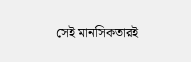সেই মানসিকতারই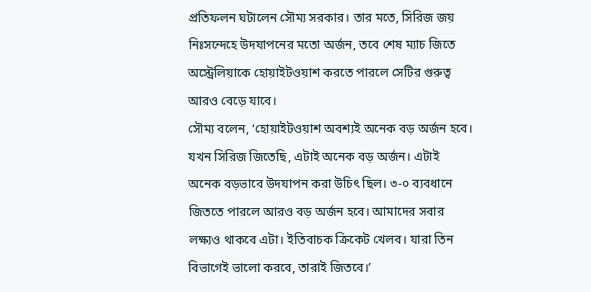প্রতিফলন ঘটালেন সৌম্য সরকার। তার মতে, সিরিজ জয় নিঃসন্দেহে উদযাপনের মতো অর্জন, তবে শেষ ম্যাচ জিতে অস্ট্রেলিয়াকে হোয়াইটওয়াশ করতে পারলে সেটির গুরুত্ব আরও বেড়ে যাবে।
সৌম্য বলেন, ‘হোয়াইটওয়াশ অবশ্যই অনেক বড় অর্জন হবে। যখন সিরিজ জিতেছি, এটাই অনেক বড় অর্জন। এটাই অনেক বড়ভাবে উদযাপন করা উচিৎ ছিল। ৩-০ ব্যবধানে জিততে পারলে আরও বড় অর্জন হবে। আমাদের সবার লক্ষ্যও থাকবে এটা। ইতিবাচক ক্রিকেট খেলব। যারা তিন বিভাগেই ভালো করবে, তারাই জিতবে।’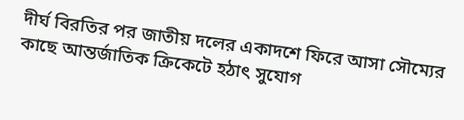দীর্ঘ বিরতির পর জাতীয় দলের একাদশে ফিরে আসা সৌম্যের কাছে আন্তর্জাতিক ক্রিকেটে হঠাৎ সুযোগ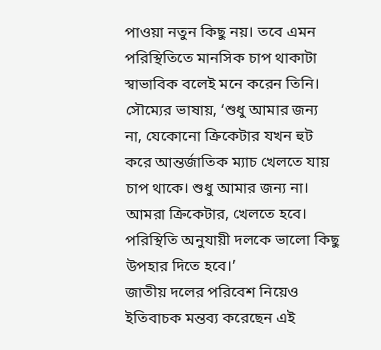পাওয়া নতুন কিছু নয়। তবে এমন পরিস্থিতিতে মানসিক চাপ থাকাটা স্বাভাবিক বলেই মনে করেন তিনি।
সৌম্যের ভাষায়, ‘শুধু আমার জন্য না, যেকোনো ক্রিকেটার যখন হুট করে আন্তর্জাতিক ম্যাচ খেলতে যায় চাপ থাকে। শুধু আমার জন্য না। আমরা ক্রিকেটার, খেলতে হবে। পরিস্থিতি অনুযায়ী দলকে ভালো কিছু উপহার দিতে হবে।’
জাতীয় দলের পরিবেশ নিয়েও ইতিবাচক মন্তব্য করেছেন এই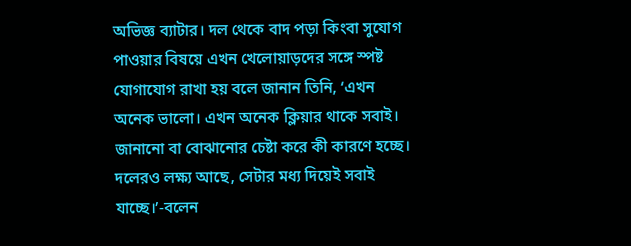অভিজ্ঞ ব্যাটার। দল থেকে বাদ পড়া কিংবা সুযোগ পাওয়ার বিষয়ে এখন খেলোয়াড়দের সঙ্গে স্পষ্ট যোগাযোগ রাখা হয় বলে জানান তিনি, ‘এখন অনেক ভালো। এখন অনেক ক্লিয়ার থাকে সবাই। জানানো বা বোঝানোর চেষ্টা করে কী কারণে হচ্ছে। দলেরও লক্ষ্য আছে, সেটার মধ্য দিয়েই সবাই যাচ্ছে।’-বলেন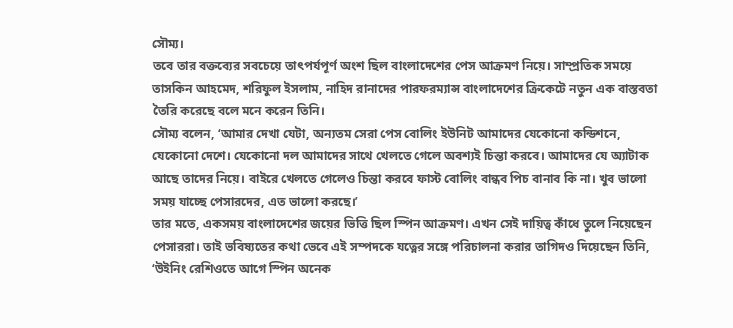সৌম্য।
তবে তার বক্তব্যের সবচেয়ে তাৎপর্যপূর্ণ অংশ ছিল বাংলাদেশের পেস আক্রমণ নিয়ে। সাম্প্রতিক সময়ে তাসকিন আহমেদ, শরিফুল ইসলাম, নাহিদ রানাদের পারফরম্যান্স বাংলাদেশের ক্রিকেটে নতুন এক বাস্তবতা তৈরি করেছে বলে মনে করেন তিনি।
সৌম্য বলেন, ‘আমার দেখা যেটা, অন্যতম সেরা পেস বোলিং ইউনিট আমাদের যেকোনো কন্ডিশনে, যেকোনো দেশে। যেকোনো দল আমাদের সাথে খেলতে গেলে অবশ্যই চিন্তা করবে। আমাদের যে অ্যাটাক আছে তাদের নিয়ে। বাইরে খেলতে গেলেও চিন্তা করবে ফাস্ট বোলিং বান্ধব পিচ বানাব কি না। খুব ভালো সময় যাচ্ছে পেসারদের, এত ভালো করছে।’
তার মতে, একসময় বাংলাদেশের জয়ের ভিত্তি ছিল স্পিন আক্রমণ। এখন সেই দায়িত্ব কাঁধে তুলে নিয়েছেন পেসাররা। তাই ভবিষ্যতের কথা ভেবে এই সম্পদকে যত্নের সঙ্গে পরিচালনা করার তাগিদও দিয়েছেন তিনি, ‘উইনিং রেশিওতে আগে স্পিন অনেক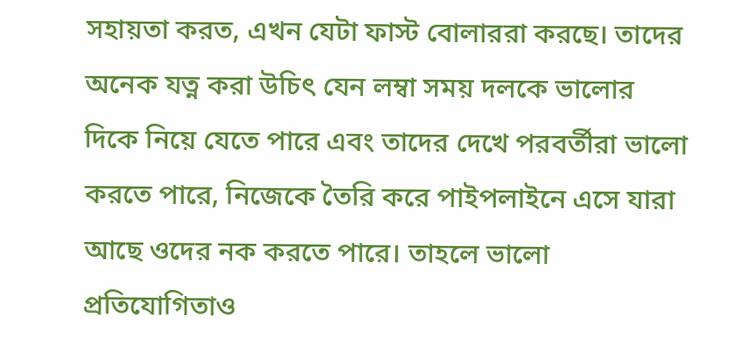সহায়তা করত, এখন যেটা ফাস্ট বোলাররা করছে। তাদের অনেক যত্ন করা উচিৎ যেন লম্বা সময় দলকে ভালোর দিকে নিয়ে যেতে পারে এবং তাদের দেখে পরবর্তীরা ভালো করতে পারে, নিজেকে তৈরি করে পাইপলাইনে এসে যারা আছে ওদের নক করতে পারে। তাহলে ভালো প্রতিযোগিতাও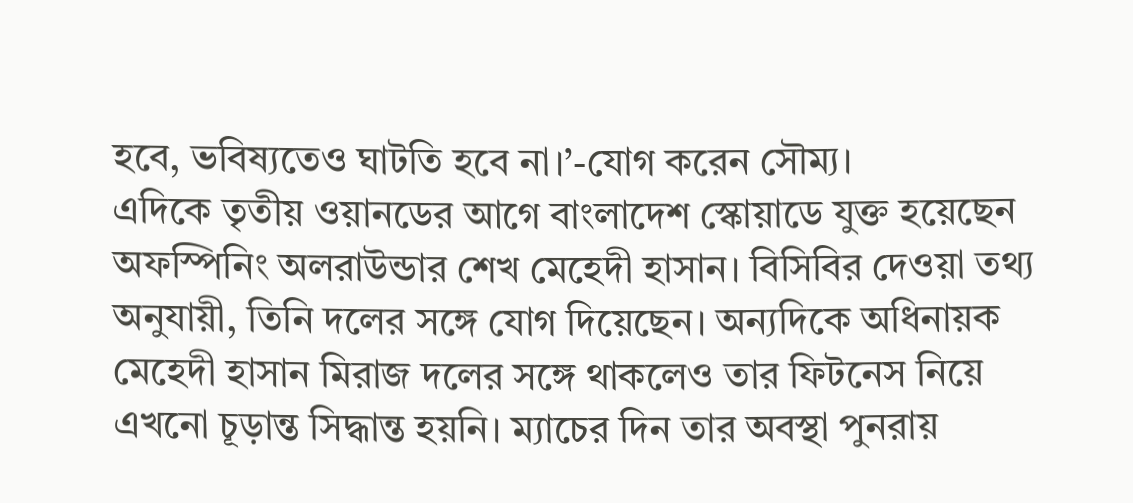হবে, ভবিষ্যতেও ঘাটতি হবে না।’-যোগ করেন সৌম্য।
এদিকে তৃতীয় ওয়ানডের আগে বাংলাদেশ স্কোয়াডে যুক্ত হয়েছেন অফস্পিনিং অলরাউন্ডার শেখ মেহেদী হাসান। বিসিবির দেওয়া তথ্য অনুযায়ী, তিনি দলের সঙ্গে যোগ দিয়েছেন। অন্যদিকে অধিনায়ক মেহেদী হাসান মিরাজ দলের সঙ্গে থাকলেও তার ফিটনেস নিয়ে এখনো চূড়ান্ত সিদ্ধান্ত হয়নি। ম্যাচের দিন তার অবস্থা পুনরায়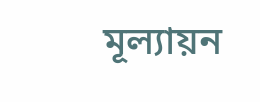মূল্যায়ন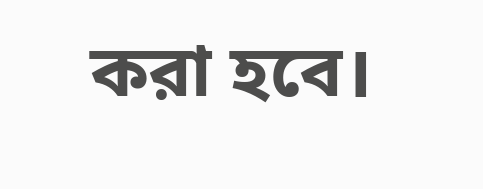করা হবে।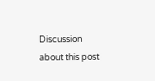Discussion about this post